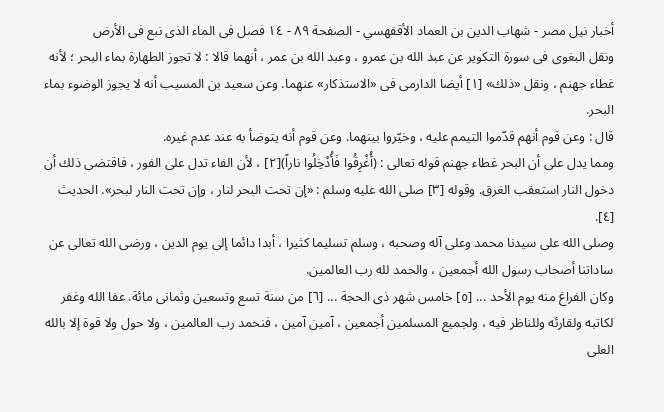أخبار نيل مصر - شهاب الدين بن العماد الأقفهسي - الصفحة ٨٩ - ١٤ فصل فى الماء الذى نبع فى الأرض
ونقل البغوى فى سورة التكوير عن عبد الله بن عمرو ، وعبد الله بن عمر ، أنهما قالا : لا تجوز الطهارة بماء البحر ؛ لأنه غطاء جهنم ، ونقل «ذلك» [١] أيضا الدارمى فى «الاستذكار» عنهما. وعن سعيد بن المسيب أنه لا يجوز الوضوء بماء البحر.
قال : وعن قوم أنهم قدّموا التيمم عليه ، وخيّروا بينهما. وعن قوم أنه يتوضأ به عند عدم غيره.
ومما يدل على أن البحر غطاء جهنم قوله تعالى : (أُغْرِقُوا فَأُدْخِلُوا ناراً)[٢] ، لأن الفاء تدل على الفور ، فاقتضى ذلك أن دخول النار استعقب الغرق. وقوله [٣] صلى الله عليه وسلم : «إن تحت البحر لنار ، وإن تحت النار لبحر». الحديث [٤].
وصلى الله على سيدنا محمد وعلى آله وصحبه ، وسلم تسليما كثيرا ، أبدا دائما إلى يوم الدين ، ورضى الله تعالى عن ساداتنا أصحاب رسول الله أجمعين ، والحمد لله رب العالمين.
وكان الفراغ منه يوم الأحد ... [٥] خامس شهر ذى الحجة ... [٦] من سنة تسع وتسعين وثمانى مائة. عفا الله وغفر لكاتبه ولقارئه وللناظر فيه ، ولجميع المسلمين أجمعين ، آمين آمين ، فنحمد رب العالمين ، ولا حول ولا قوة إلا بالله العلى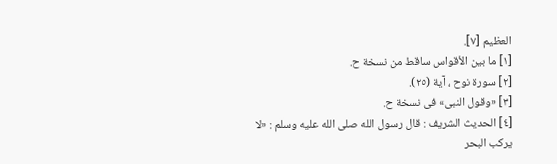العظيم [٧].
[١] ما بين الأقواس ساقط من نسخة ح.
[٢] سورة نوح ، آية (٢٥).
[٣] «وقول النبى» فى نسخة ح.
[٤] الحديث الشريف : قال رسول الله صلى الله عليه وسلم : «لا يركب البحر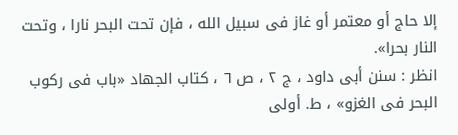إلا حاج أو معتمر أو غاز فى سبيل الله ، فإن تحت البحر نارا ، وتحت النار بحرا».
انظر : سنن أبى داود ، ج ٢ ، ص ٦ ، كتاب الجهاد «باب فى ركوب البحر فى الغزو» ، ط. أولى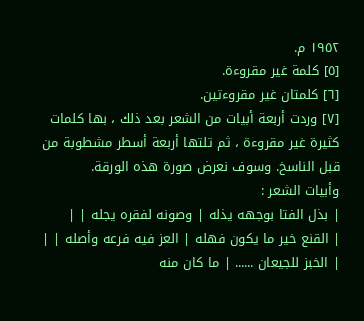١٩٥٢ م.
[٥] كلمة غير مقروءة.
[٦] كلمتان غير مقروءتين.
[٧] وردت أربعة أبيات من الشعر بعد ذلك ، بها كلمات كثيرة غير مقروءة ، ثم تلتها أربعة أسطر مشطوبة من قبل الناسخ. وسوف نعرض صورة هذه الورقة.
وأبيات الشعر :
| بذل الفتا بوجهه يذله | وصونه لفقره يجله | |
| القنع خير ما يكون فهله | العز فيه فرعه وأصله | |
| الخبز للجيعان ...... | ما كان منه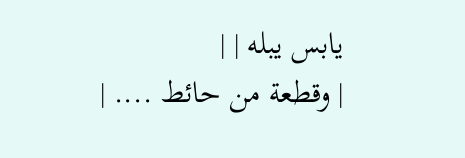يابس يبله | |
| وقطعة من حائط .... |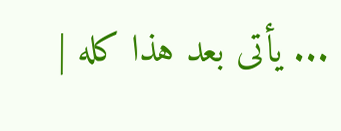... يأتى بعد هذا كله |